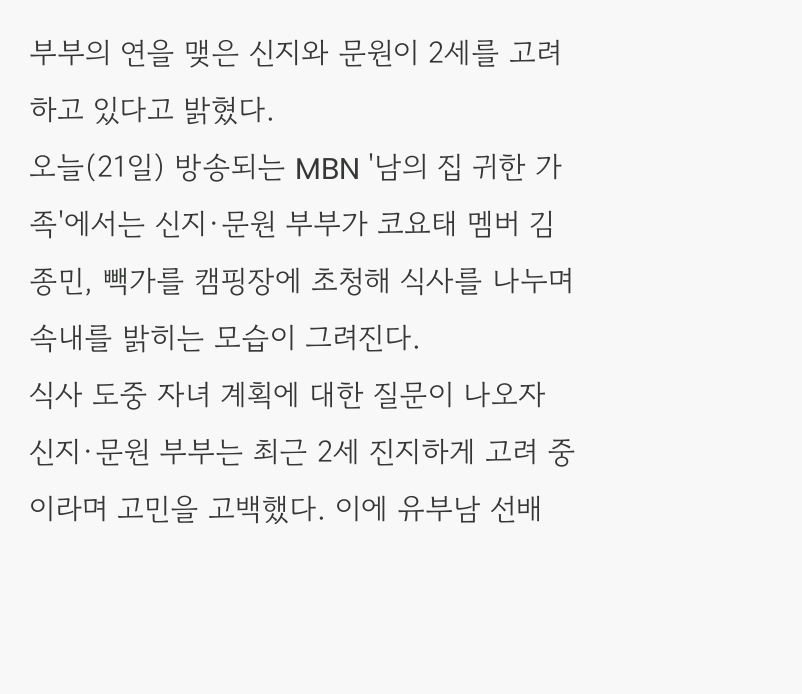부부의 연을 맺은 신지와 문원이 2세를 고려하고 있다고 밝혔다.
오늘(21일) 방송되는 MBN '남의 집 귀한 가족'에서는 신지·문원 부부가 코요태 멤버 김종민, 빽가를 캠핑장에 초청해 식사를 나누며 속내를 밝히는 모습이 그려진다.
식사 도중 자녀 계획에 대한 질문이 나오자 신지·문원 부부는 최근 2세 진지하게 고려 중이라며 고민을 고백했다. 이에 유부남 선배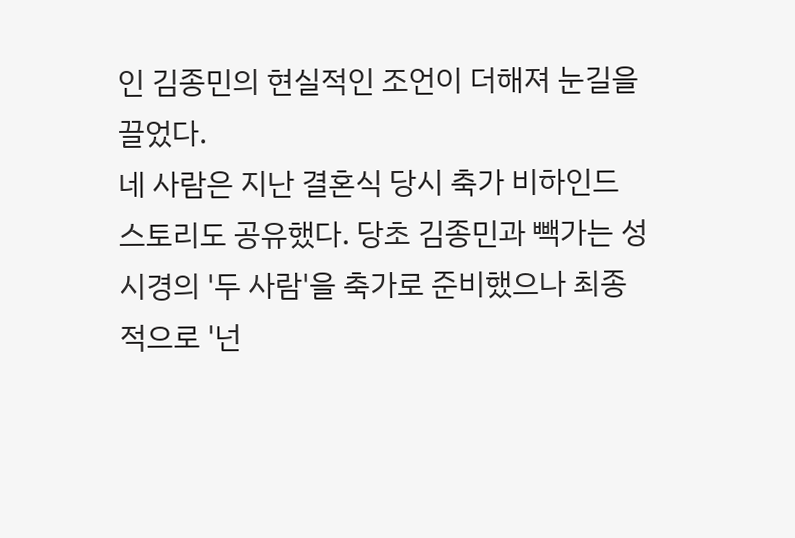인 김종민의 현실적인 조언이 더해져 눈길을 끌었다.
네 사람은 지난 결혼식 당시 축가 비하인드 스토리도 공유했다. 당초 김종민과 빽가는 성시경의 '두 사람'을 축가로 준비했으나 최종적으로 '넌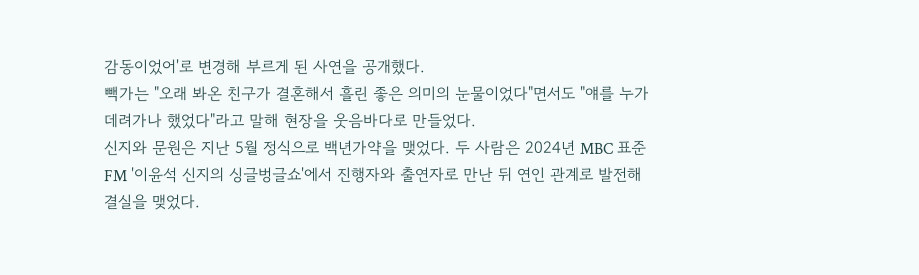감동이었어'로 변경해 부르게 된 사연을 공개했다.
빽가는 "오래 봐온 친구가 결혼해서 흘린 좋은 의미의 눈물이었다"면서도 "얘를 누가 데려가나 했었다"라고 말해 현장을 웃음바다로 만들었다.
신지와 문원은 지난 5월 정식으로 백년가약을 맺었다. 두 사람은 2024년 MBC 표준FM '이윤석 신지의 싱글벙글쇼'에서 진행자와 출연자로 만난 뒤 연인 관계로 발전해 결실을 맺었다.